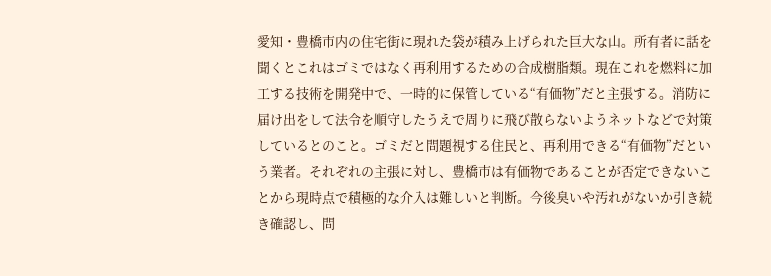愛知・豊橋市内の住宅街に現れた袋が積み上げられた巨大な山。所有者に話を聞くとこれはゴミではなく再利用するための合成樹脂類。現在これを燃料に加工する技術を開発中で、一時的に保管している“有価物”だと主張する。消防に届け出をして法令を順守したうえで周りに飛び散らないようネットなどで対策しているとのこと。ゴミだと問題視する住民と、再利用できる“有価物”だという業者。それぞれの主張に対し、豊橋市は有価物であることが否定できないことから現時点で積極的な介入は難しいと判断。今後臭いや汚れがないか引き続き確認し、問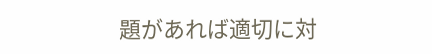題があれば適切に対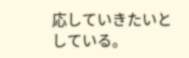応していきたいとしている。